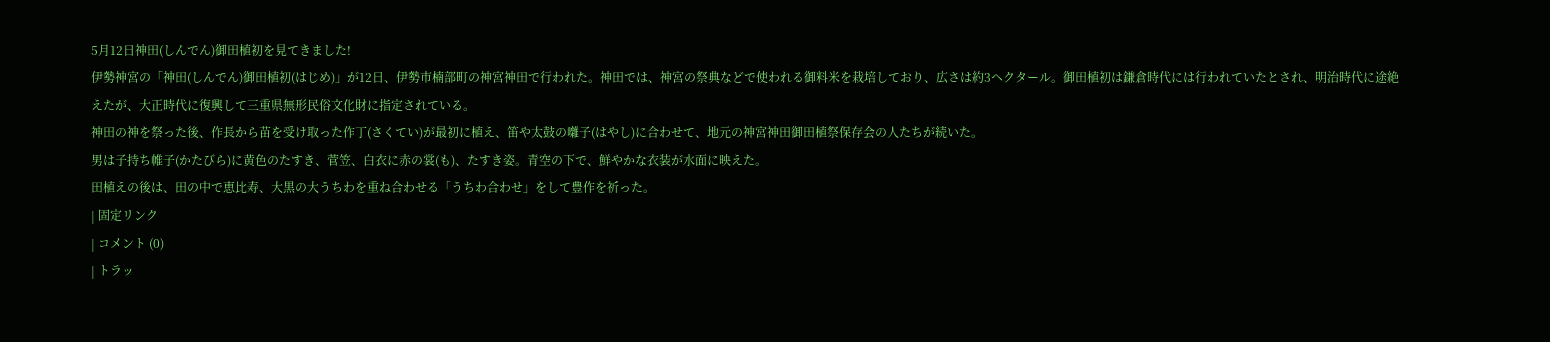5月12日神田(しんでん)御田植初を見てきました!
伊勢神宮の「神田(しんでん)御田植初(はじめ)」が12日、伊勢市楠部町の神宮神田で行われた。神田では、神宮の祭典などで使われる御料米を栽培しており、広さは約3ヘクタール。御田植初は鎌倉時代には行われていたとされ、明治時代に途絶えたが、大正時代に復興して三重県無形民俗文化財に指定されている。
神田の神を祭った後、作長から苗を受け取った作丁(さくてい)が最初に植え、笛や太鼓の囃子(はやし)に合わせて、地元の神宮神田御田植祭保存会の人たちが続いた。
男は子持ち帷子(かたびら)に黄色のたすき、菅笠、白衣に赤の裳(も)、たすき姿。青空の下で、鮮やかな衣装が水面に映えた。
田植えの後は、田の中で恵比寿、大黒の大うちわを重ね合わせる「うちわ合わせ」をして豊作を祈った。
| 固定リンク
| コメント (0)
| トラッ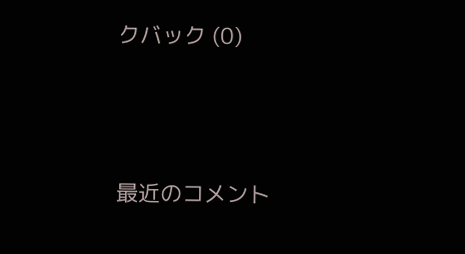クバック (0)





最近のコメント